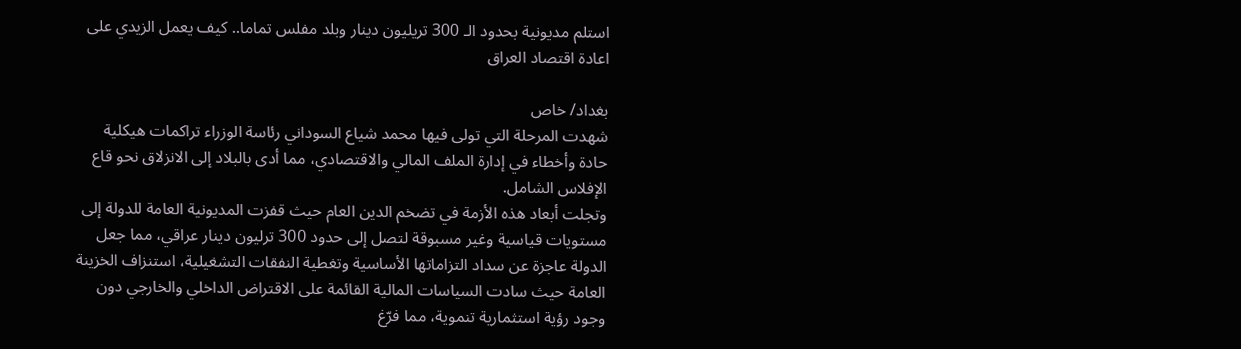استلم مديونية بحدود الـ 300 تريليون دينار وبلد مفلس تماما.. كيف يعمل الزيدي على اعادة اقتصاد العراق

بغداد/ خاص
شهدت المرحلة التي تولى فيها محمد شياع السوداني رئاسة الوزراء تراكمات هيكلية حادة وأخطاء في إدارة الملف المالي والاقتصادي، مما أدى بالبلاد إلى الانزلاق نحو قاع الإفلاس الشامل.
وتجلت أبعاد هذه الأزمة في تضخم الدين العام حيث قفزت المديونية العامة للدولة إلى مستويات قياسية وغير مسبوقة لتصل إلى حدود 300 ترليون دينار عراقي، مما جعل الدولة عاجزة عن سداد التزاماتها الأساسية وتغطية النفقات التشغيلية، استنزاف الخزينة العامة حيث سادت السياسات المالية القائمة على الاقتراض الداخلي والخارجي دون وجود رؤية استثمارية تنموية، مما فرّغ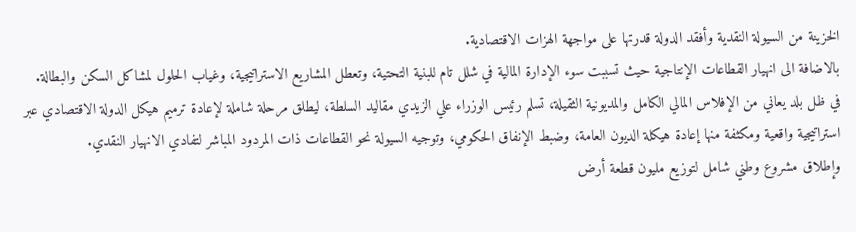الخزينة من السيولة النقدية وأفقد الدولة قدرتها على مواجهة الهزات الاقتصادية.
بالاضافة الى انهيار القطاعات الإنتاجية حيث تسببت سوء الإدارة المالية في شلل تام للبنية التحتية، وتعطل المشاريع الاستراتيجية، وغياب الحلول لمشاكل السكن والبطالة.
في ظل بلد يعاني من الإفلاس المالي الكامل والمديونية الثقيلة، تسلم رئيس الوزراء علي الزيدي مقاليد السلطة، ليطلق مرحلة شاملة لإعادة ترميم هيكل الدولة الاقتصادي عبر استراتيجية واقعية ومكثفة منها إعادة هيكلة الديون العامة، وضبط الإنفاق الحكومي، وتوجيه السيولة نحو القطاعات ذات المردود المباشر لتفادي الانهيار النقدي.
وإطلاق مشروع وطني شامل لتوزيع مليون قطعة أرض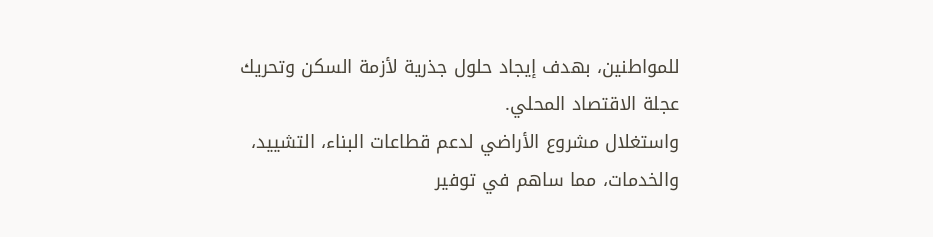للمواطنين، بهدف إيجاد حلول جذرية لأزمة السكن وتحريك عجلة الاقتصاد المحلي.
واستغلال مشروع الأراضي لدعم قطاعات البناء، التشييد، والخدمات، مما ساهم في توفير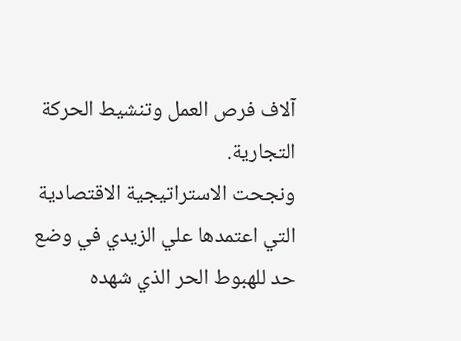آلاف فرص العمل وتنشيط الحركة التجارية.
ونجحت الاستراتيجية الاقتصادية التي اعتمدها علي الزيدي في وضع حد للهبوط الحر الذي شهده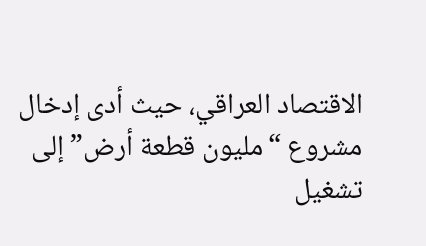الاقتصاد العراقي، حيث أدى إدخال مشروع “مليون قطعة أرض” إلى تشغيل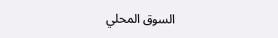السوق المحلي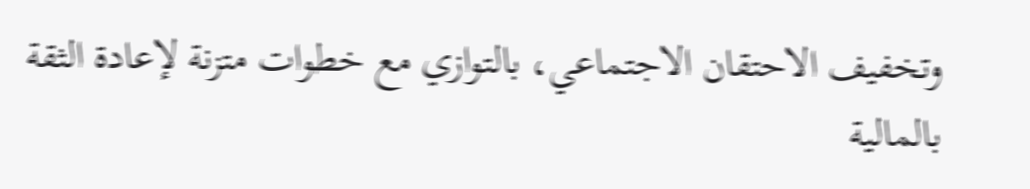وتخفيف الاحتقان الاجتماعي، بالتوازي مع خطوات متزنة لإعادة الثقة بالمالية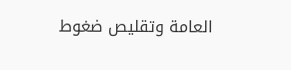العامة وتقليص ضغوط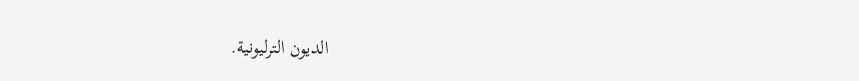الديون الترليونية.